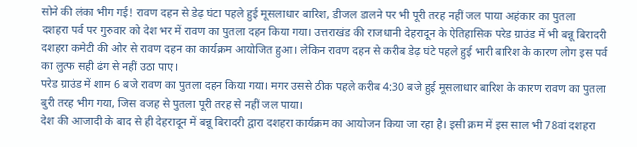सोने की लंका भीग गई! रावण दहन से डेढ़ घंटा पहले हुई मूसलाधार बारिश, डीजल डालने पर भी पूरी तरह नहीं जल पाया अहंकार का पुतला
दशहरा पर्व पर गुरुवार को देश भर में रावण का पुतला दहन किया गया। उत्तराखंड की राजधानी देहरादून के ऐतिहासिक परेड ग्राउंड में भी बन्नू बिरादरी दशहरा कमेटी की ओर से रावण दहन का कार्यक्रम आयोजित हुआ। लेकिन रावण दहन से करीब डेढ़ घंटे पहले हुई भारी बारिश के कारण लोग इस पर्व का लुत्फ सही ढंग से नहीं उठा पाए।
परेड ग्राउंड में शाम 6 बजे रावण का पुतला दहन किया गया। मगर उससे ठीक पहले करीब 4:30 बजे हुई मूसलाधार बारिश के कारण रावण का पुतला बुरी तरह भीग गया, जिस वजह से पुतला पूरी तरह से नहीं जल पाया।
देश की आजादी के बाद से ही देहरादून में बन्नू बिरादरी द्वारा दशहरा कार्यक्रम का आयोजन किया जा रहा है। इसी क्रम में इस साल भी 78वां दशहरा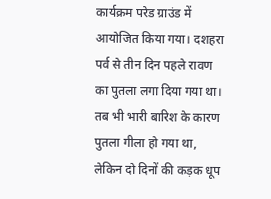कार्यक्रम परेड ग्राउंड में आयोजित किया गया। दशहरा पर्व से तीन दिन पहले रावण का पुतला लगा दिया गया था। तब भी भारी बारिश के कारण पुतला गीला हो गया था, लेकिन दो दिनों की कड़क धूप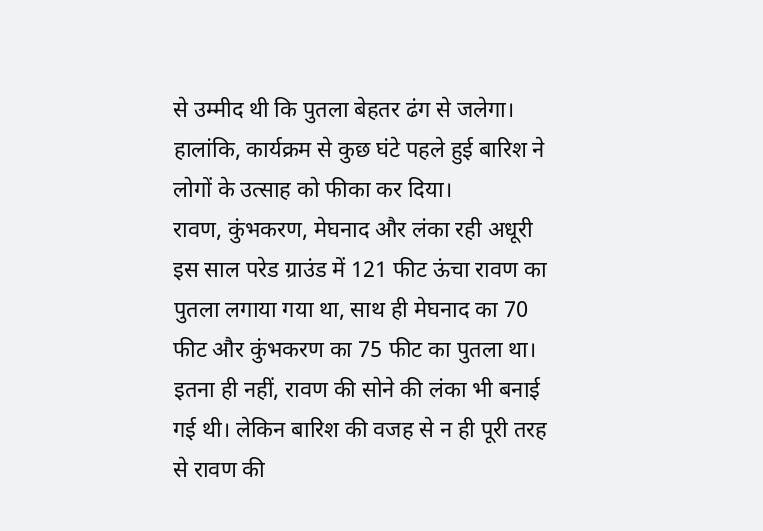से उम्मीद थी कि पुतला बेहतर ढंग से जलेगा। हालांकि, कार्यक्रम से कुछ घंटे पहले हुई बारिश ने लोगों के उत्साह को फीका कर दिया।
रावण, कुंभकरण, मेघनाद और लंका रही अधूरी
इस साल परेड ग्राउंड में 121 फीट ऊंचा रावण का पुतला लगाया गया था, साथ ही मेघनाद का 70 फीट और कुंभकरण का 75 फीट का पुतला था। इतना ही नहीं, रावण की सोने की लंका भी बनाई गई थी। लेकिन बारिश की वजह से न ही पूरी तरह से रावण की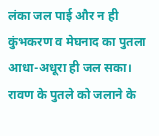लंका जल पाई और न ही कुंभकरण व मेघनाद का पुतला आधा-अधूरा ही जल सका। रावण के पुतले को जलाने के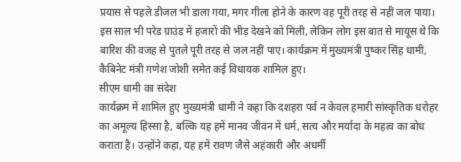प्रयास से पहले डीजल भी डाला गया, मगर गीला होने के कारण वह पूरी तरह से नहीं जल पाया।
इस साल भी परेड ग्राउंड में हजारों की भीड़ देखने को मिली, लेकिन लोग इस बात से मायूस थे कि बारिश की वजह से पुतले पूरी तरह से जल नहीं पाए। कार्यक्रम में मुख्यमंत्री पुष्कर सिंह धामी, कैबिनेट मंत्री गणेश जोशी समेत कई विधायक शामिल हुए।
सीएम धामी का संदेश
कार्यक्रम में शामिल हुए मुख्यमंत्री धामी ने कहा कि दशहरा पर्व न केवल हमारी सांस्कृतिक धरोहर का अमूल्य हिस्सा है, बल्कि यह हमें मानव जीवन में धर्म, सत्य और मर्यादा के महत्व का बोध कराता है। उन्होंने कहा, यह हमें रावण जैसे अहंकारी और अधर्मी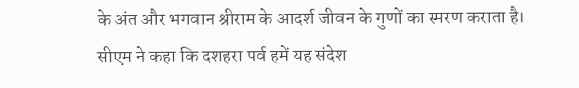के अंत और भगवान श्रीराम के आदर्श जीवन के गुणों का स्मरण कराता है।
सीएम ने कहा कि दशहरा पर्व हमें यह संदेश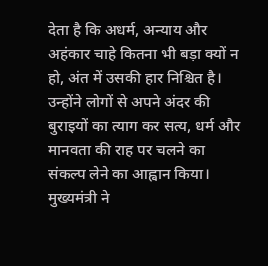देता है कि अधर्म, अन्याय और अहंकार चाहे कितना भी बड़ा क्यों न हो, अंत में उसकी हार निश्चित है। उन्होंने लोगों से अपने अंदर की बुराइयों का त्याग कर सत्य, धर्म और मानवता की राह पर चलने का संकल्प लेने का आह्वान किया। मुख्यमंत्री ने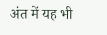अंत में यह भी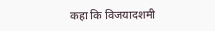कहा कि विजयादशमी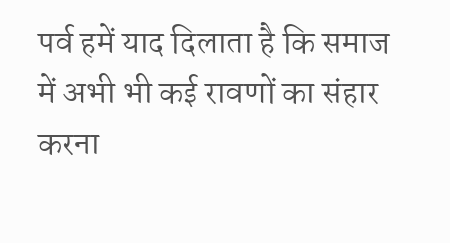पर्व हमें याद दिलाता है कि समाज में अभी भी कई रावणों का संहार करना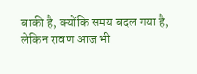बाकी है, क्योंकि समय बदल गया है, लेकिन रावण आज भी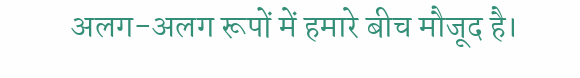अलग-अलग रूपों में हमारे बीच मौजूद है।